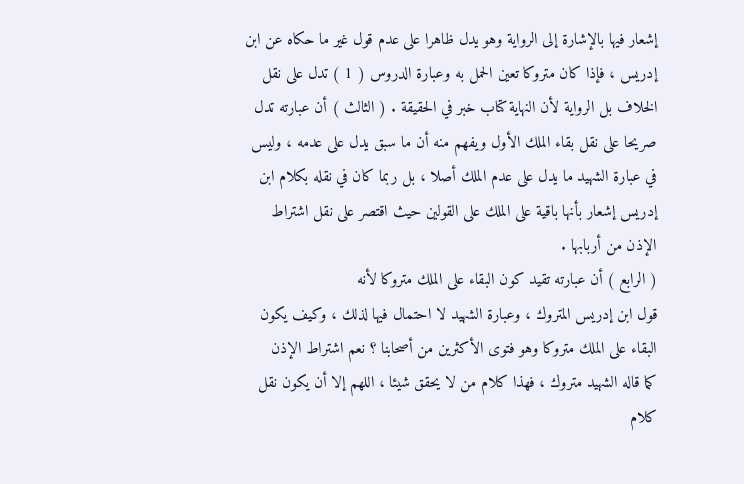إشعار فيها بالإشارة إلى الرواية وهو يدل ظاهرا على عدم قول غير ما حكاه عن ابن
إدريس ، فإذا كان متروكا تعين الحمل به وعبارة الدروس ( 1 ) تدل على نقل
الخلاف بل الرواية لأن النهاية كتاب خبر في الحقيقة . ( الثالث ) أن عبارته تدل
صريحا على نقل بقاء الملك الأول ويفهم منه أن ما سبق يدل على عدمه ، وليس
في عبارة الشهيد ما يدل على عدم الملك أصلا ، بل ربما كان في نقله بكلام ابن
إدريس إشعار بأنها باقية على الملك على القولين حيث اقتصر على نقل اشتراط
الإذن من أربابها .
( الرابع ) أن عبارته تقيد كون البقاء على الملك متروكا لأنه
قول ابن إدريس المتروك ، وعبارة الشهيد لا احتمال فيها لذلك ، وكيف يكون
البقاء على الملك متروكا وهو فتوى الأكثرين من أصحابنا ؟ نعم اشتراط الإذن
كما قاله الشهيد متروك ، فهذا كلام من لا يحقق شيئا ، اللهم إلا أن يكون نقل
كلام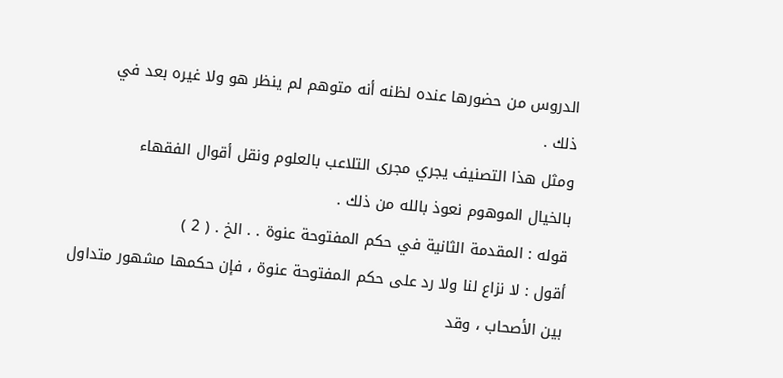الدروس من حضورها عنده لظنه أنه متوهم لم ينظر هو ولا غيره بعد في
ذلك .
ومثل هذا التصنيف يجري مجرى التلاعب بالعلوم ونقل أقوال الفقهاء
بالخيال الموهوم نعوذ بالله من ذلك .
قوله : المقدمة الثانية في حكم المفتوحة عنوة . . الخ . ( 2 )
أقول : لا نزاع لنا ولا رد على حكم المفتوحة عنوة ، فإن حكمها مشهور متداول
بين الأصحاب ، وقد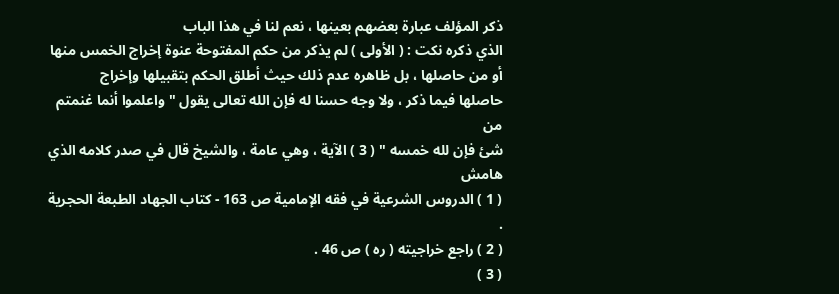ذكر المؤلف عبارة بعضهم بعينها ، نعم لنا في هذا الباب
الذي ذكره نكت : ( الأولى ) لم يذكر من حكم المفتوحة عنوة إخراج الخمس منها
أو من حاصلها ، بل ظاهره عدم ذلك حيث أطلق الحكم بتقبيلها وإخراج
حاصلها فيما ذكر ، ولا وجه حسنا له فإن الله تعالى يقول " واعلموا أنما غنمتم من
شئ فإن لله خمسه " ( 3 ) الآية ، وهي عامة ، والشيخ قال في صدر كلامه الذي
هامش
( 1 ) الدروس الشرعية في فقه الإمامية ص 163 - كتاب الجهاد الطبعة الحجرية .
( 2 ) راجع خراجيته ( ره ) ص 46 .
( 3 )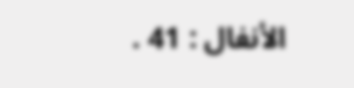الأنفال : 41 .